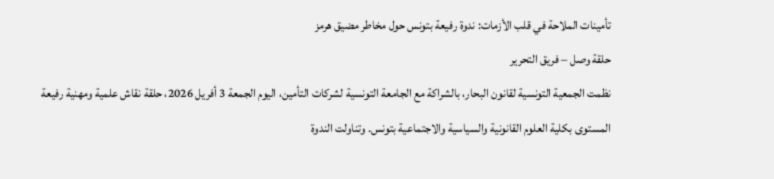تأمينات الملاحة في قلب الأزمات: ندوة رفيعة بتونس حول مخاطر مضيق هرمز
حلقة وصل – فريق التحرير
نظمت الجمعية التونسية لقانون البحار، بالشراكة مع الجامعة التونسية لشركات التأمين، اليوم الجمعة 3 أفريل 2026، حلقة نقاش علمية ومهنية رفيعة المستوى بكلية العلوم القانونية والسياسية والاجتماعية بتونس. وتناولت الندوة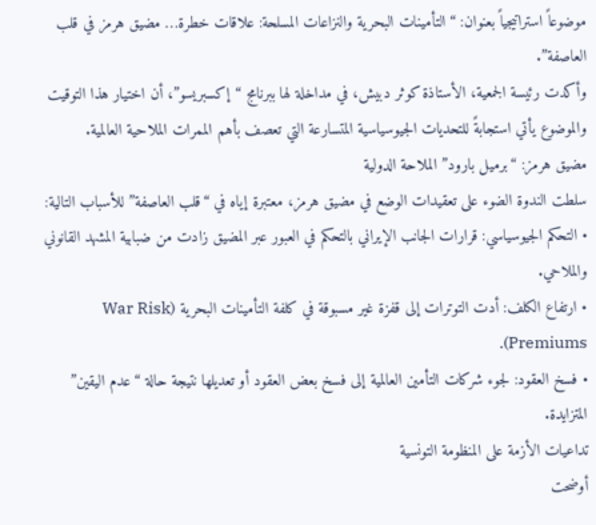موضوعاً استراتيجياً بعنوان: “التأمينات البحرية والنزاعات المسلحة: علاقات خطرة… مضيق هرمز في قلب العاصفة”.
وأكدت رئيسة الجمعية، الأستاذة كوثر دبيش، في مداخلة لها ببرنامج “إكسبريسو”، أن اختيار هذا التوقيت والموضوع يأتي استجابةً للتحديات الجيوسياسية المتسارعة التي تعصف بأهم الممرات الملاحية العالمية.
مضيق هرمز: “برميل بارود” الملاحة الدولية
سلطت الندوة الضوء على تعقيدات الوضع في مضيق هرمز، معتبرة إياه في “قلب العاصفة” للأسباب التالية:
• التحكم الجيوسياسي: قرارات الجانب الإيراني بالتحكم في العبور عبر المضيق زادت من ضبابية المشهد القانوني والملاحي.
• ارتفاع الكلف: أدت التوترات إلى قفزة غير مسبوقة في كلفة التأمينات البحرية (War Risk Premiums).
• فسخ العقود: لجوء شركات التأمين العالمية إلى فسخ بعض العقود أو تعديلها نتيجة حالة “عدم اليقين” المتزايدة.
تداعيات الأزمة على المنظومة التونسية
أوضحت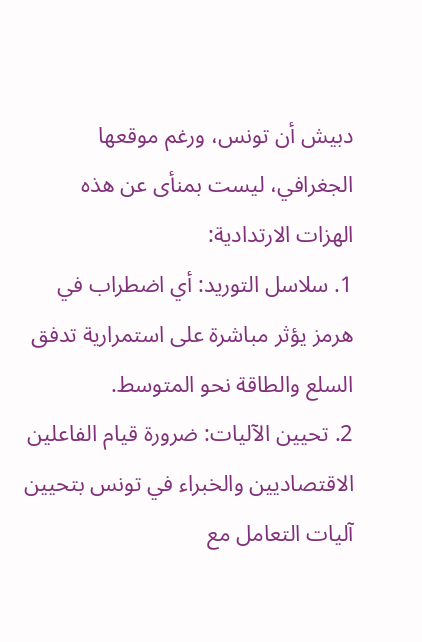دبيش أن تونس، ورغم موقعها الجغرافي، ليست بمنأى عن هذه الهزات الارتدادية:
1. سلاسل التوريد: أي اضطراب في هرمز يؤثر مباشرة على استمرارية تدفق السلع والطاقة نحو المتوسط.
2. تحيين الآليات: ضرورة قيام الفاعلين الاقتصاديين والخبراء في تونس بتحيين آليات التعامل مع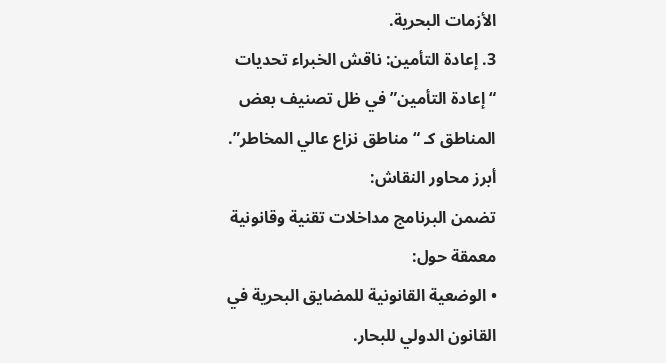الأزمات البحرية.
3. إعادة التأمين: ناقش الخبراء تحديات “إعادة التأمين” في ظل تصنيف بعض المناطق كـ “مناطق نزاع عالي المخاطر”.
أبرز محاور النقاش:
تضمن البرنامج مداخلات تقنية وقانونية معمقة حول:
• الوضعية القانونية للمضايق البحرية في القانون الدولي للبحار.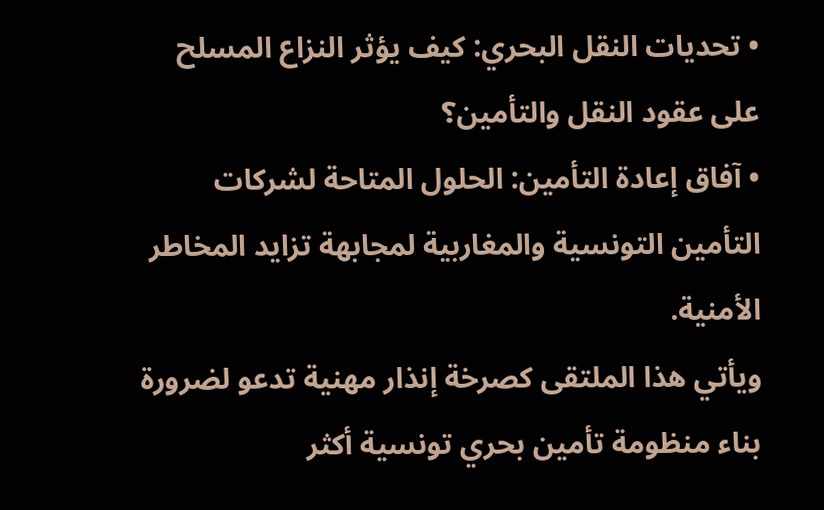• تحديات النقل البحري: كيف يؤثر النزاع المسلح على عقود النقل والتأمين؟
• آفاق إعادة التأمين: الحلول المتاحة لشركات التأمين التونسية والمغاربية لمجابهة تزايد المخاطر الأمنية.
ويأتي هذا الملتقى كصرخة إنذار مهنية تدعو لضرورة بناء منظومة تأمين بحري تونسية أكثر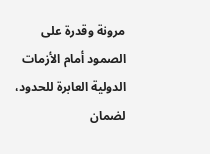مرونة وقدرة على الصمود أمام الأزمات الدولية العابرة للحدود، لضمان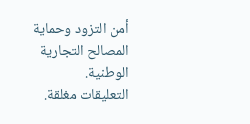أمن التزود وحماية المصالح التجارية الوطنية.
التعليقات مغلقة.